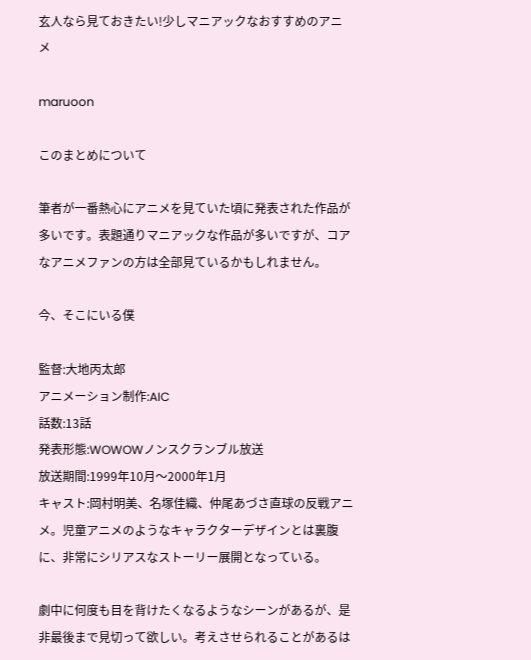玄人なら見ておきたい!少しマニアックなおすすめのアニメ

maruoon

このまとめについて

筆者が一番熱心にアニメを見ていた頃に発表された作品が多いです。表題通りマニアックな作品が多いですが、コアなアニメファンの方は全部見ているかもしれません。

今、そこにいる僕

監督:大地丙太郎
アニメーション制作:AIC
話数:13話
発表形態:WOWOWノンスクランブル放送
放送期間:1999年10月〜2000年1月
キャスト:岡村明美、名塚佳織、仲尾あづさ直球の反戦アニメ。児童アニメのようなキャラクターデザインとは裏腹に、非常にシリアスなストーリー展開となっている。

劇中に何度も目を背けたくなるようなシーンがあるが、是非最後まで見切って欲しい。考えさせられることがあるは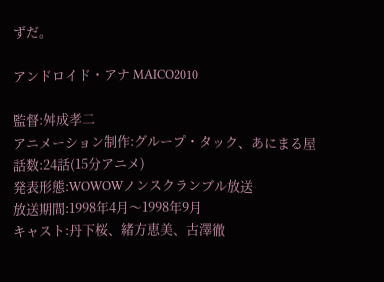ずだ。

アンドロイド・アナ MAICO2010

監督:舛成孝二
アニメーション制作:グループ・タック、あにまる屋
話数:24話(15分アニメ)
発表形態:WOWOWノンスクランブル放送
放送期間:1998年4月〜1998年9月
キャスト:丹下桜、緒方恵美、古澤徹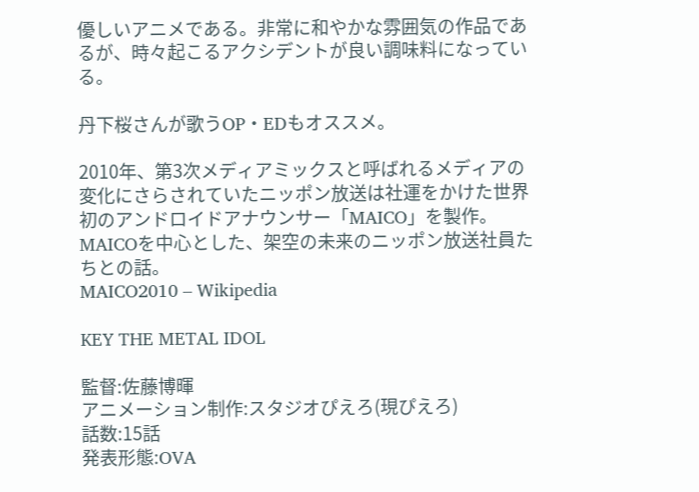優しいアニメである。非常に和やかな雰囲気の作品であるが、時々起こるアクシデントが良い調味料になっている。

丹下桜さんが歌うOP・EDもオススメ。

2010年、第3次メディアミックスと呼ばれるメディアの変化にさらされていたニッポン放送は社運をかけた世界初のアンドロイドアナウンサー「MAICO」を製作。MAICOを中心とした、架空の未来のニッポン放送社員たちとの話。
MAICO2010 – Wikipedia

KEY THE METAL IDOL

監督:佐藤博暉
アニメーション制作:スタジオぴえろ(現ぴえろ)
話数:15話
発表形態:OVA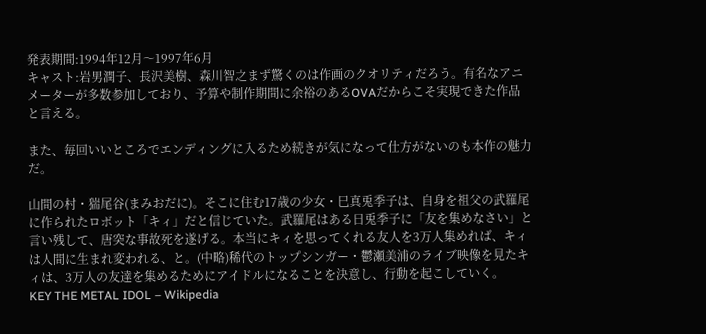発表期間:1994年12月〜1997年6月
キャスト:岩男潤子、長沢美樹、森川智之まず驚くのは作画のクオリティだろう。有名なアニメーターが多数参加しており、予算や制作期間に余裕のあるOVAだからこそ実現できた作品と言える。

また、毎回いいところでエンディングに入るため続きが気になって仕方がないのも本作の魅力だ。

山間の村・猯尾谷(まみおだに)。そこに住む17歳の少女・巳真兎季子は、自身を祖父の武羅尾に作られたロボット「キィ」だと信じていた。武羅尾はある日兎季子に「友を集めなさい」と言い残して、唐突な事故死を遂げる。本当にキィを思ってくれる友人を3万人集めれば、キィは人間に生まれ変われる、と。(中略)稀代のトップシンガー・鬱瀬美浦のライブ映像を見たキィは、3万人の友達を集めるためにアイドルになることを決意し、行動を起こしていく。
KEY THE METAL IDOL – Wikipedia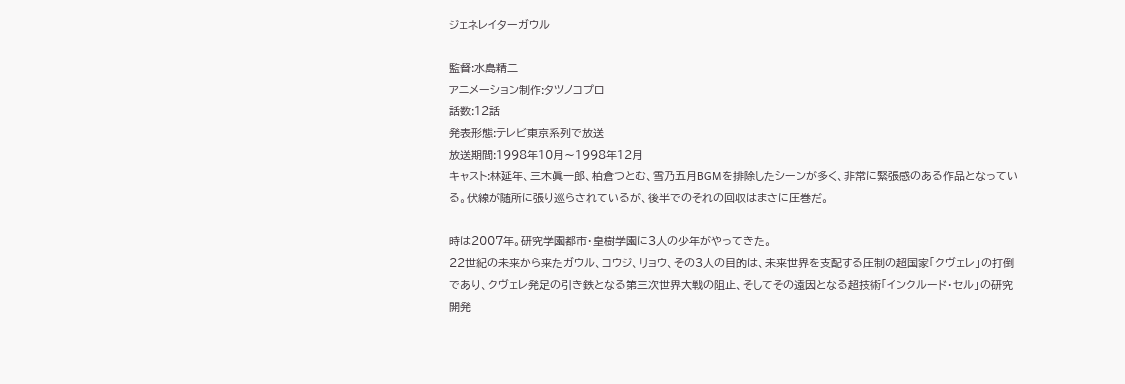ジェネレイターガウル

監督:水島精二
アニメーション制作:タツノコプロ
話数:12話
発表形態:テレビ東京系列で放送
放送期間:1998年10月〜1998年12月
キャスト:林延年、三木眞一郎、柏倉つとむ、雪乃五月BGMを排除したシーンが多く、非常に緊張感のある作品となっている。伏線が随所に張り巡らされているが、後半でのそれの回収はまさに圧巻だ。

時は2007年。研究学園都市・皇樹学園に3人の少年がやってきた。
22世紀の未来から来たガウル、コウジ、リョウ、その3人の目的は、未来世界を支配する圧制の超国家「クヴェレ」の打倒であり、クヴェレ発足の引き鉄となる第三次世界大戦の阻止、そしてその遠因となる超技術「インクルード・セル」の研究開発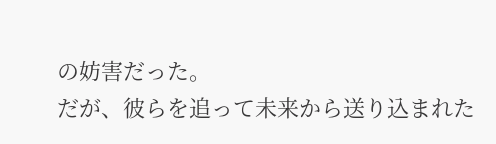の妨害だった。
だが、彼らを追って未来から送り込まれた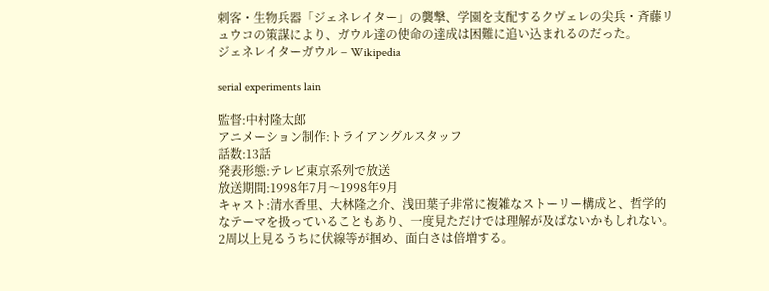刺客・生物兵器「ジェネレイター」の襲撃、学園を支配するクヴェレの尖兵・斉藤リュウコの策謀により、ガウル達の使命の達成は困難に追い込まれるのだった。
ジェネレイターガウル – Wikipedia

serial experiments lain

監督:中村隆太郎
アニメーション制作:トライアングルスタッフ
話数:13話
発表形態:テレビ東京系列で放送
放送期間:1998年7月〜1998年9月
キャスト:清水香里、大林隆之介、浅田葉子非常に複雑なストーリー構成と、哲学的なテーマを扱っていることもあり、一度見ただけでは理解が及ばないかもしれない。2周以上見るうちに伏線等が掴め、面白さは倍増する。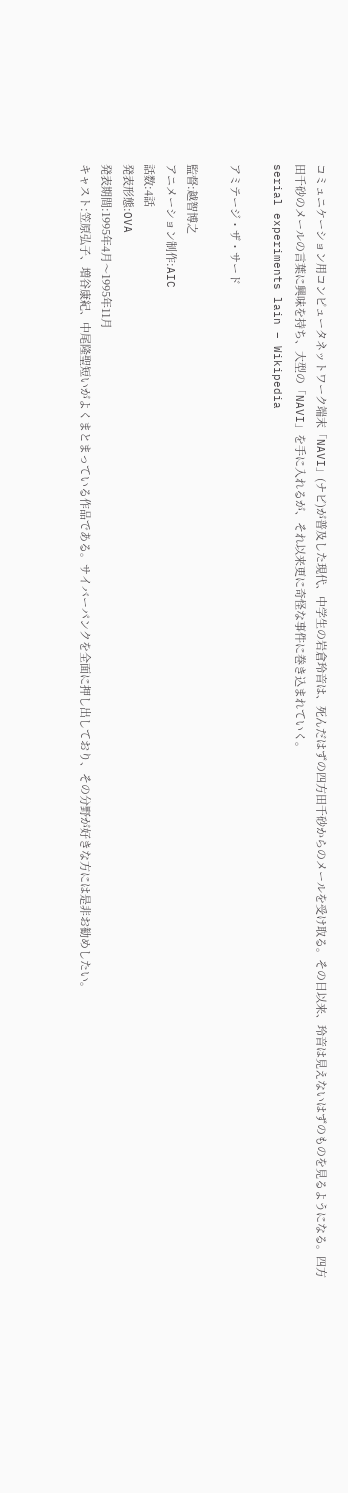コミュニケーション用コンピュータネットワーク端末「NAVI」(ナビ)が普及した現代、中学生の岩倉玲音は、死んだはずの四方田千砂からのメールを受け取る。その日以来、玲音は見えないはずのものを見るようになる。四方田千砂のメールの言葉に興味を持ち、大型の「NAVI」を手に入れるが、それ以来更に奇怪な事件に巻き込まれていく。
serial experiments lain – Wikipedia

アミテージ・ザ・サード

監督:越智博之
アニメーション制作:AIC
話数:4話
発表形態:OVA
発表期間:1995年4月〜1995年11月
キャスト:笠原弘子、増谷康紀、中尾隆聖短いがよくまとまっている作品である。サイバーパンクを全面に押し出しており、その分野が好きな方には是非お勧めしたい。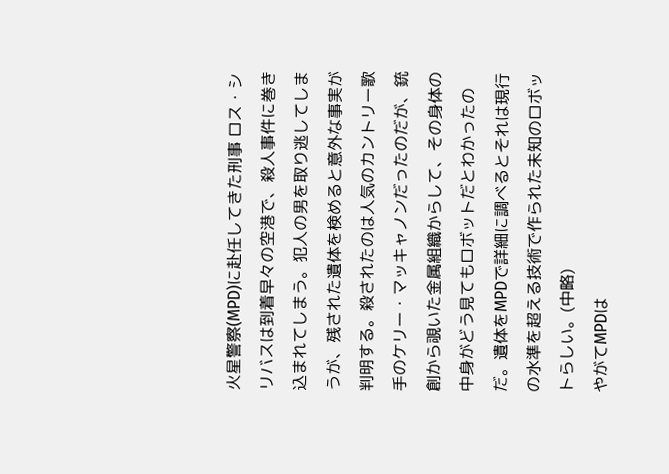火星警察(MPD)に赴任してきた刑事 ロス・シリバスは到着早々の空港で、殺人事件に巻き込まれてしまう。犯人の男を取り逃してしまうが、残された遺体を検めると意外な事実が判明する。殺されたのは人気のカントリー歌手のケリー・マッキャノンだったのだが、銃創から覗いた金属組織からして、その身体の中身がどう見てもロボットだとわかったのだ。遺体をMPDで詳細に調べるとそれは現行の水準を超える技術で作られた未知のロボットらしい。(中略)
やがてMPDは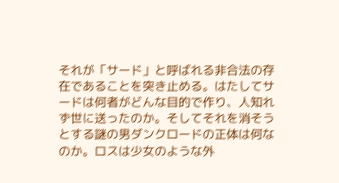それが「サード」と呼ばれる非合法の存在であることを突き止める。はたしてサードは何者がどんな目的で作り、人知れず世に送ったのか。そしてそれを消そうとする謎の男ダンクロードの正体は何なのか。ロスは少女のような外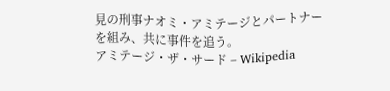見の刑事ナオミ・アミテージとパートナーを組み、共に事件を追う。
アミテージ・ザ・サード – Wikipedia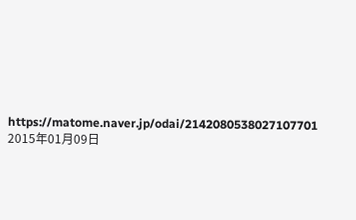https://matome.naver.jp/odai/2142080538027107701
2015年01月09日